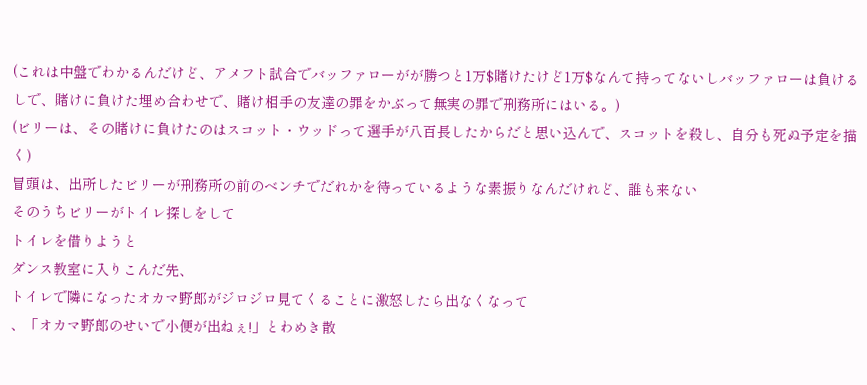(これは中盤でわかるんだけど、アメフト試合でバッファローがが勝つと1万$賭けたけど1万$なんて持ってないしバッファローは負けるしで、賭けに負けた埋め合わせで、賭け相手の友達の罪をかぶって無実の罪で刑務所にはいる。)
(ビリーは、その賭けに負けたのはスコット・ウッドって選手が八百長したからだと思い込んで、スコットを殺し、自分も死ぬ予定を描く)
冒頭は、出所したビリーが刑務所の前のベンチでだれかを待っているような素振りなんだけれど、誰も来ない
そのうちビリーがトイレ探しをして
トイレを借りようと
ダンス教室に入りこんだ先、
トイレで隣になったオカマ野郎がジロジロ見てくることに激怒したら出なくなって
、「オカマ野郎のせいで小便が出ねぇ!」とわめき散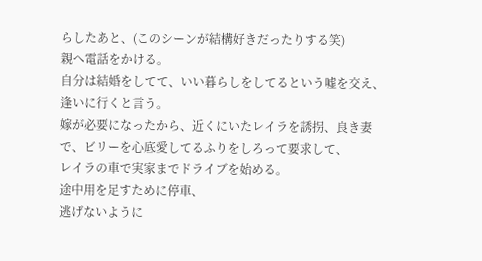らしたあと、(このシーンが結構好きだったりする笑)
親へ電話をかける。
自分は結婚をしてて、いい暮らしをしてるという嘘を交え、逢いに行くと言う。
嫁が必要になったから、近くにいたレイラを誘拐、良き妻で、ビリーを心底愛してるふりをしろって要求して、
レイラの車で実家までドライブを始める。
途中用を足すために停車、
逃げないように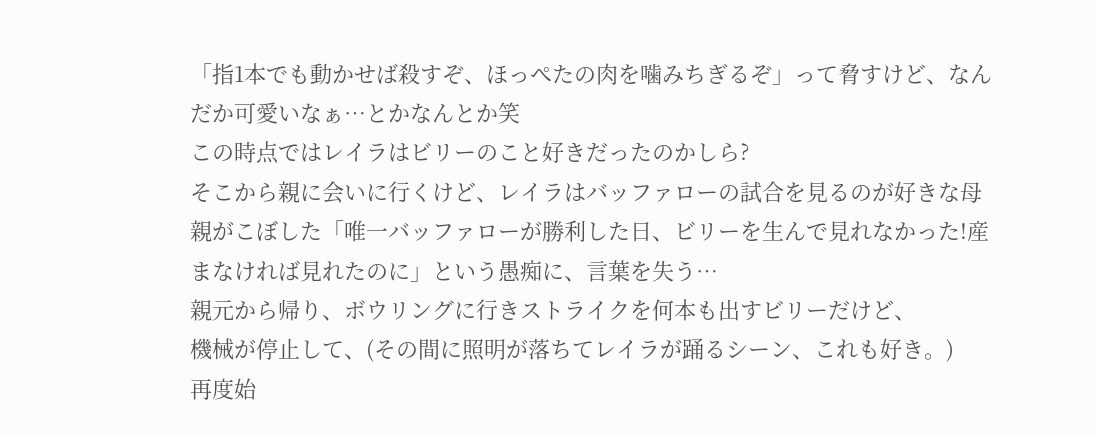「指1本でも動かせば殺すぞ、ほっぺたの肉を噛みちぎるぞ」って脅すけど、なんだか可愛いなぁ…とかなんとか笑
この時点ではレイラはビリーのこと好きだったのかしら?
そこから親に会いに行くけど、レイラはバッファローの試合を見るのが好きな母親がこぼした「唯一バッファローが勝利した日、ビリーを生んで見れなかった!産まなければ見れたのに」という愚痴に、言葉を失う…
親元から帰り、ボウリングに行きストライクを何本も出すビリーだけど、
機械が停止して、(その間に照明が落ちてレイラが踊るシーン、これも好き。)
再度始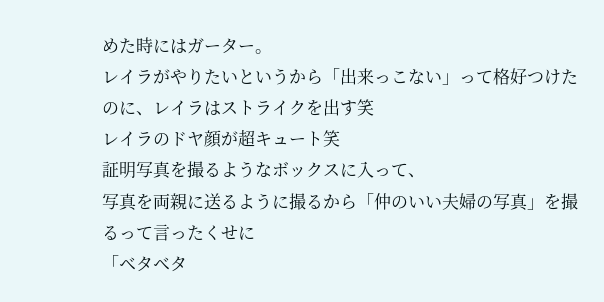めた時にはガーター。
レイラがやりたいというから「出来っこない」って格好つけたのに、レイラはストライクを出す笑
レイラのドヤ顔が超キュート笑
証明写真を撮るようなボックスに入って、
写真を両親に送るように撮るから「仲のいい夫婦の写真」を撮るって言ったくせに
「ベタベタ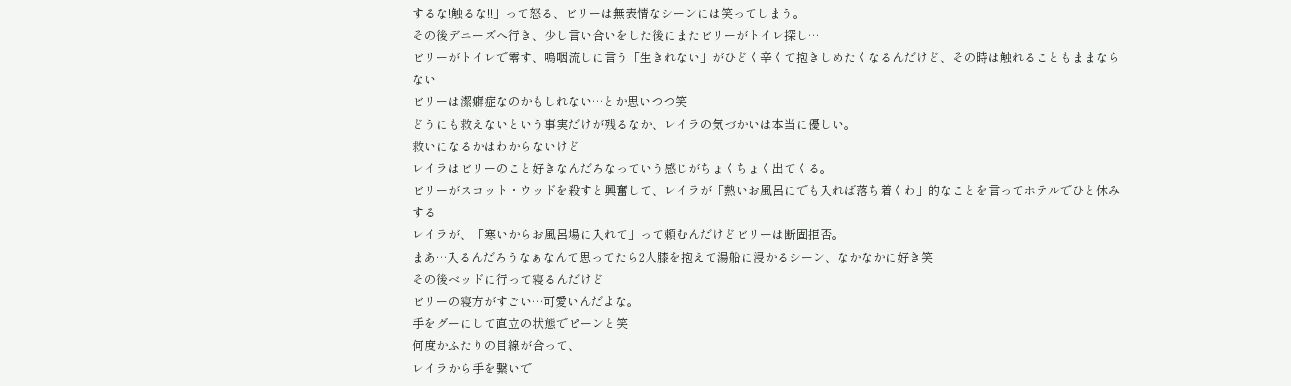するな!触るな!!」って怒る、ビリーは無表情なシーンには笑ってしまう。
その後デニーズへ行き、少し言い合いをした後にまたビリーがトイレ探し…
ビリーがトイレで零す、嗚咽流しに言う「生きれない」がひどく辛くて抱きしめたくなるんだけど、その時は触れることもままならない
ビリーは潔癖症なのかもしれない…とか思いつつ笑
どうにも救えないという事実だけが残るなか、レイラの気づかいは本当に優しい。
救いになるかはわからないけど
レイラはビリーのこと好きなんだろなっていう感じがちょくちょく出てくる。
ビリーがスコット・ウッドを殺すと興奮して、レイラが「熱いお風呂にでも入れば落ち着くわ」的なことを言ってホテルでひと休みする
レイラが、「寒いからお風呂場に入れて」って頼むんだけどビリーは断固拒否。
まあ…入るんだろうなぁなんて思ってたら2人膝を抱えて湯船に浸かるシーン、なかなかに好き笑
その後ベッドに行って寝るんだけど
ビリーの寝方がすごい…可愛いんだよな。
手をグーにして直立の状態でピーンと笑
何度かふたりの目線が合って、
レイラから手を繋いで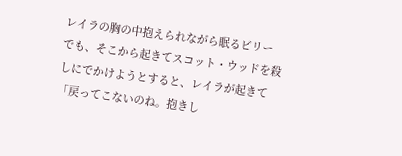レイラの胸の中抱えられながら眠るビリー
でも、そこから起きてスコット・ウッドを殺しにでかけようとすると、レイラが起きて
「戻ってこないのね。抱きし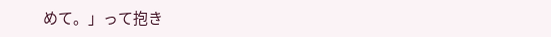めて。」って抱き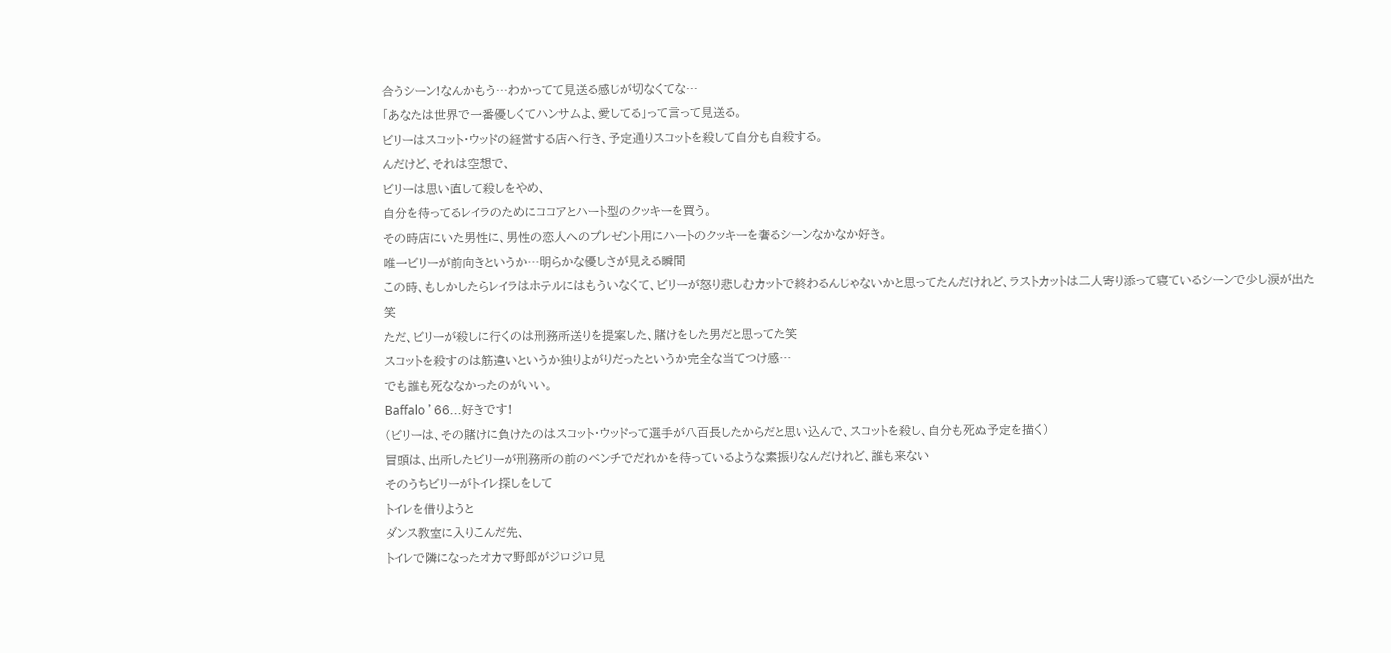合うシーン!なんかもう…わかってて見送る感じが切なくてな…
「あなたは世界で一番優しくてハンサムよ、愛してる」って言って見送る。
ビリーはスコット・ウッドの経営する店へ行き、予定通りスコットを殺して自分も自殺する。
んだけど、それは空想で、
ビリーは思い直して殺しをやめ、
自分を待ってるレイラのためにココアとハート型のクッキーを買う。
その時店にいた男性に、男性の恋人へのプレゼント用にハートのクッキーを奢るシーンなかなか好き。
唯一ビリーが前向きというか…明らかな優しさが見える瞬間
この時、もしかしたらレイラはホテルにはもういなくて、ビリーが怒り悲しむカットで終わるんじゃないかと思ってたんだけれど、ラストカットは二人寄り添って寝ているシーンで少し涙が出た笑
ただ、ビリーが殺しに行くのは刑務所送りを提案した、賭けをした男だと思ってた笑
スコットを殺すのは筋違いというか独りよがりだったというか完全な当てつけ感…
でも誰も死ななかったのがいい。
Baffalo ’66...好きです!
(ビリーは、その賭けに負けたのはスコット・ウッドって選手が八百長したからだと思い込んで、スコットを殺し、自分も死ぬ予定を描く)
冒頭は、出所したビリーが刑務所の前のベンチでだれかを待っているような素振りなんだけれど、誰も来ない
そのうちビリーがトイレ探しをして
トイレを借りようと
ダンス教室に入りこんだ先、
トイレで隣になったオカマ野郎がジロジロ見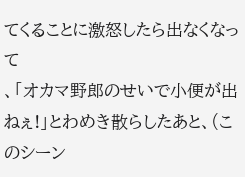てくることに激怒したら出なくなって
、「オカマ野郎のせいで小便が出ねぇ!」とわめき散らしたあと、(このシーン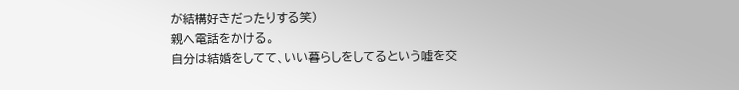が結構好きだったりする笑)
親へ電話をかける。
自分は結婚をしてて、いい暮らしをしてるという嘘を交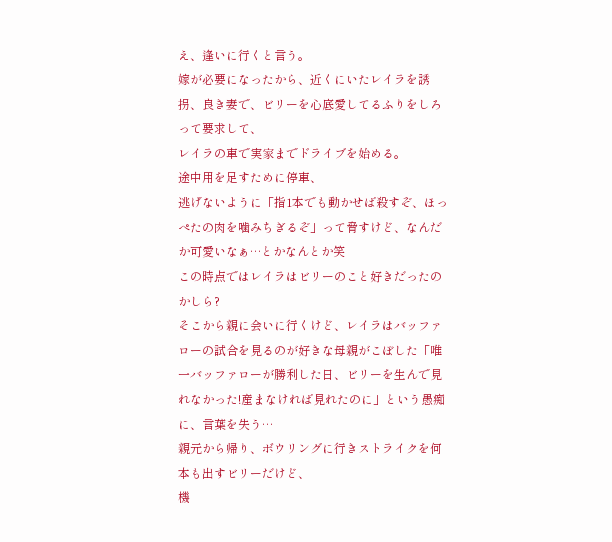え、逢いに行くと言う。
嫁が必要になったから、近くにいたレイラを誘拐、良き妻で、ビリーを心底愛してるふりをしろって要求して、
レイラの車で実家までドライブを始める。
途中用を足すために停車、
逃げないように「指1本でも動かせば殺すぞ、ほっぺたの肉を噛みちぎるぞ」って脅すけど、なんだか可愛いなぁ…とかなんとか笑
この時点ではレイラはビリーのこと好きだったのかしら?
そこから親に会いに行くけど、レイラはバッファローの試合を見るのが好きな母親がこぼした「唯一バッファローが勝利した日、ビリーを生んで見れなかった!産まなければ見れたのに」という愚痴に、言葉を失う…
親元から帰り、ボウリングに行きストライクを何本も出すビリーだけど、
機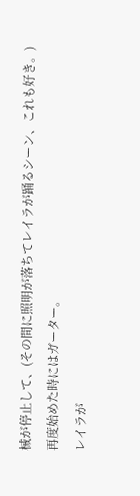械が停止して、(その間に照明が落ちてレイラが踊るシーン、これも好き。)
再度始めた時にはガーター。
レイラが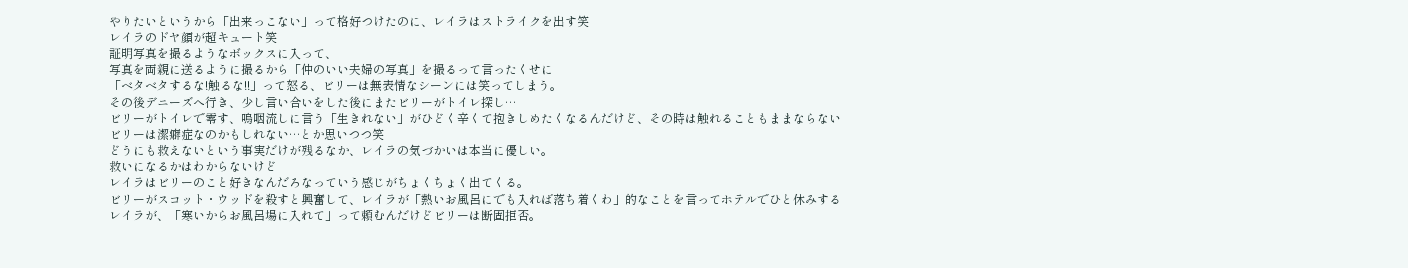やりたいというから「出来っこない」って格好つけたのに、レイラはストライクを出す笑
レイラのドヤ顔が超キュート笑
証明写真を撮るようなボックスに入って、
写真を両親に送るように撮るから「仲のいい夫婦の写真」を撮るって言ったくせに
「ベタベタするな!触るな!!」って怒る、ビリーは無表情なシーンには笑ってしまう。
その後デニーズへ行き、少し言い合いをした後にまたビリーがトイレ探し…
ビリーがトイレで零す、嗚咽流しに言う「生きれない」がひどく辛くて抱きしめたくなるんだけど、その時は触れることもままならない
ビリーは潔癖症なのかもしれない…とか思いつつ笑
どうにも救えないという事実だけが残るなか、レイラの気づかいは本当に優しい。
救いになるかはわからないけど
レイラはビリーのこと好きなんだろなっていう感じがちょくちょく出てくる。
ビリーがスコット・ウッドを殺すと興奮して、レイラが「熱いお風呂にでも入れば落ち着くわ」的なことを言ってホテルでひと休みする
レイラが、「寒いからお風呂場に入れて」って頼むんだけどビリーは断固拒否。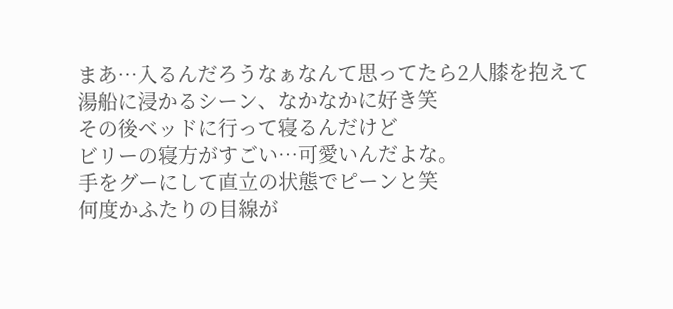まあ…入るんだろうなぁなんて思ってたら2人膝を抱えて湯船に浸かるシーン、なかなかに好き笑
その後ベッドに行って寝るんだけど
ビリーの寝方がすごい…可愛いんだよな。
手をグーにして直立の状態でピーンと笑
何度かふたりの目線が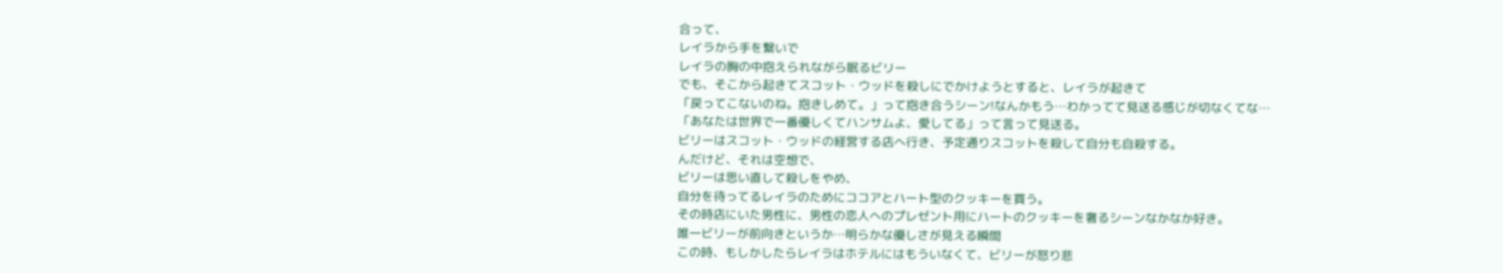合って、
レイラから手を繋いで
レイラの胸の中抱えられながら眠るビリー
でも、そこから起きてスコット・ウッドを殺しにでかけようとすると、レイラが起きて
「戻ってこないのね。抱きしめて。」って抱き合うシーン!なんかもう…わかってて見送る感じが切なくてな…
「あなたは世界で一番優しくてハンサムよ、愛してる」って言って見送る。
ビリーはスコット・ウッドの経営する店へ行き、予定通りスコットを殺して自分も自殺する。
んだけど、それは空想で、
ビリーは思い直して殺しをやめ、
自分を待ってるレイラのためにココアとハート型のクッキーを買う。
その時店にいた男性に、男性の恋人へのプレゼント用にハートのクッキーを奢るシーンなかなか好き。
唯一ビリーが前向きというか…明らかな優しさが見える瞬間
この時、もしかしたらレイラはホテルにはもういなくて、ビリーが怒り悲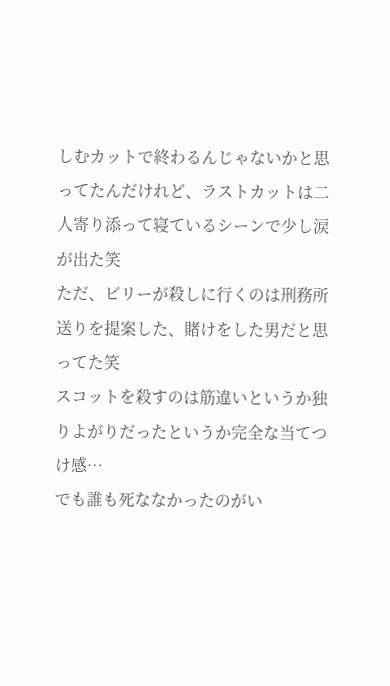しむカットで終わるんじゃないかと思ってたんだけれど、ラストカットは二人寄り添って寝ているシーンで少し涙が出た笑
ただ、ビリーが殺しに行くのは刑務所送りを提案した、賭けをした男だと思ってた笑
スコットを殺すのは筋違いというか独りよがりだったというか完全な当てつけ感…
でも誰も死ななかったのがい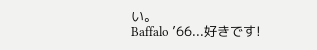い。
Baffalo ’66...好きです!